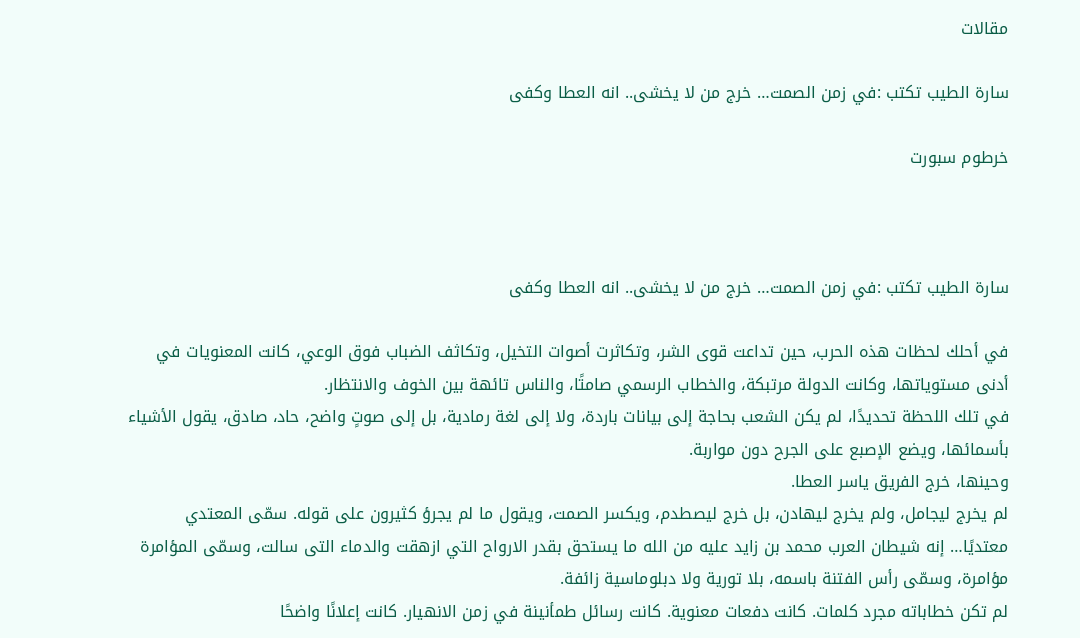مقالات

سارة الطيب تكتب :في زمن الصمت… خرج من لا يخشى.. انه العطا وكفى

خرطوم سبورت



سارة الطيب تكتب :في زمن الصمت… خرج من لا يخشى.. انه العطا وكفى

في أحلك لحظات هذه الحرب، حين تداعت قوى الشر، وتكاثرت أصوات التخيل، وتكاثف الضباب فوق الوعي، كانت المعنويات في أدنى مستوياتها، وكانت الدولة مرتبكة، والخطاب الرسمي صامتًا، والناس تائهة بين الخوف والانتظار.
في تلك اللحظة تحديدًا، لم يكن الشعب بحاجة إلى بيانات باردة، ولا إلى لغة رمادية، بل إلى صوتٍ واضح، حاد، صادق، يقول الأشياء بأسمائها، ويضع الإصبع على الجرح دون مواربة.
وحينها، خرج الفريق ياسر العطا.
لم يخرج ليجامل، ولم يخرج ليهادن، بل خرج ليصطدم، ويكسر الصمت، ويقول ما لم يجرؤ كثيرون على قوله. سمّى المعتدي معتديًا… إنه شيطان العرب محمد بن زايد عليه من الله ما يستحق بقدر الارواح التي ازهقت والدماء التى سالت، وسمّى المؤامرة مؤامرة، وسمّى رأس الفتنة باسمه، بلا تورية ولا دبلوماسية زائفة.
لم تكن خطاباته مجرد كلمات. كانت دفعات معنوية. كانت رسائل طمأنينة في زمن الانهيار. كانت إعلانًا واضحًا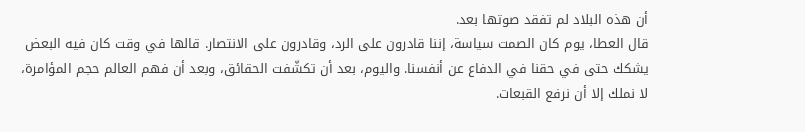أن هذه البلاد لم تفقد صوتها بعد.
قال العطا، يوم كان الصمت سياسة، إننا قادرون على الرد، وقادرون على الانتصار. قالها في وقت كان فيه البعض يشكك حتى في حقنا في الدفاع عن أنفسنا. واليوم، بعد أن تكشّفت الحقائق، وبعد أن فهم العالم حجم المؤامرة، لا نملك إلا أن نرفع القبعات.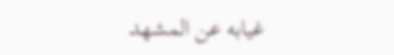غيابه عن المشهد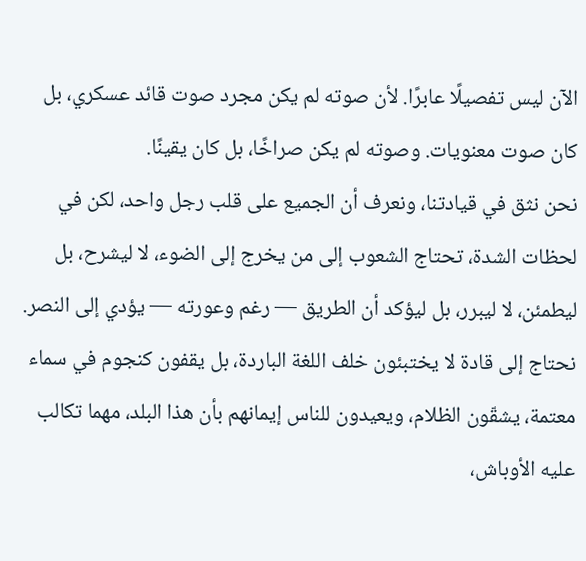الآن ليس تفصيلًا عابرًا. لأن صوته لم يكن مجرد صوت قائد عسكري، بل كان صوت معنويات. وصوته لم يكن صراخًا، بل كان يقينًا.
نحن نثق في قيادتنا، ونعرف أن الجميع على قلب رجل واحد، لكن في لحظات الشدة، تحتاج الشعوب إلى من يخرج إلى الضوء، لا ليشرح، بل ليطمئن، لا ليبرر، بل ليؤكد أن الطريق — رغم وعورته — يؤدي إلى النصر.
نحتاج إلى قادة لا يختبئون خلف اللغة الباردة، بل يقفون كنجوم في سماء معتمة، يشقّون الظلام، ويعيدون للناس إيمانهم بأن هذا البلد، مهما تكالب عليه الأوباش،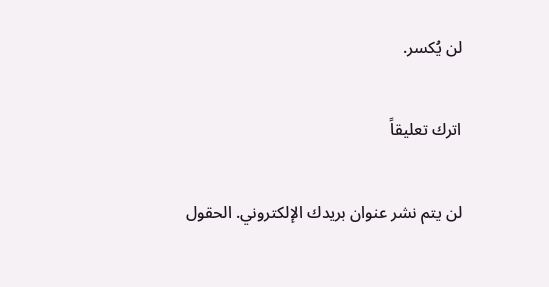لن يُكسر.

اترك تعليقاً

لن يتم نشر عنوان بريدك الإلكتروني. الحقول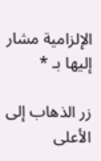الإلزامية مشار إليها بـ *

زر الذهاب إلى الأعلى